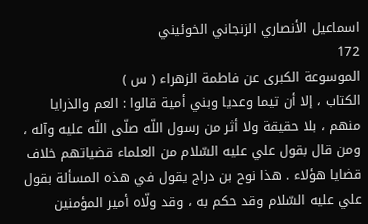اسماعيل الأنصاري الزنجاني الخوئيني
172
الموسوعة الكبرى عن فاطمة الزهراء ( س )
الكتاب ، إلا أن تيما وعديا وبني أمية قالوا : العم والذرايا منهم ، بلا حقيقة ولا أثر من رسول اللّه صلّى اللّه عليه وآله ، ومن قال بقول علي عليه السّلام من العلماء قضياتهم خلاف قضايا هؤلاء . هذا نوح بن دراج يقول في هذه المسألة بقول علي عليه السّلام وقد حكم به ، وقد ولّاه أمير المؤمنين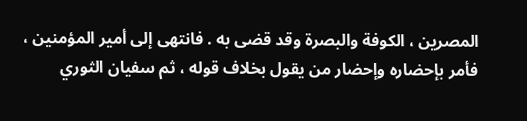المصرين ، الكوفة والبصرة وقد قضى به . فانتهى إلى أمير المؤمنين ، فأمر بإحضاره وإحضار من يقول بخلاف قوله ، ثم سفيان الثوري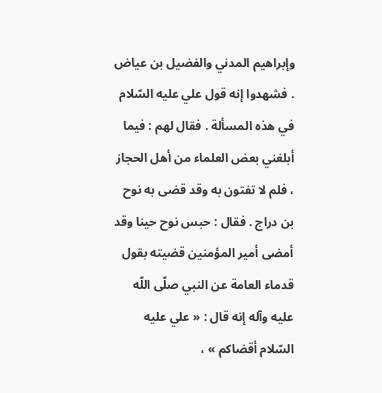وإبراهيم المدني والفضيل بن عياض . فشهدوا إنه قول علي عليه السّلام في هذه المسألة . فقال لهم : فيما أبلغني بعض العلماء من أهل الحجاز ، فلم لا تفتون به وقد قضى به نوح بن دراج . فقال : حبس نوح حينا وقد أمضى أمير المؤمنين قضيته بقول قدماء العامة عن النبي صلّى اللّه عليه وآله إنه قال : « علي عليه السّلام أقضاكم » ،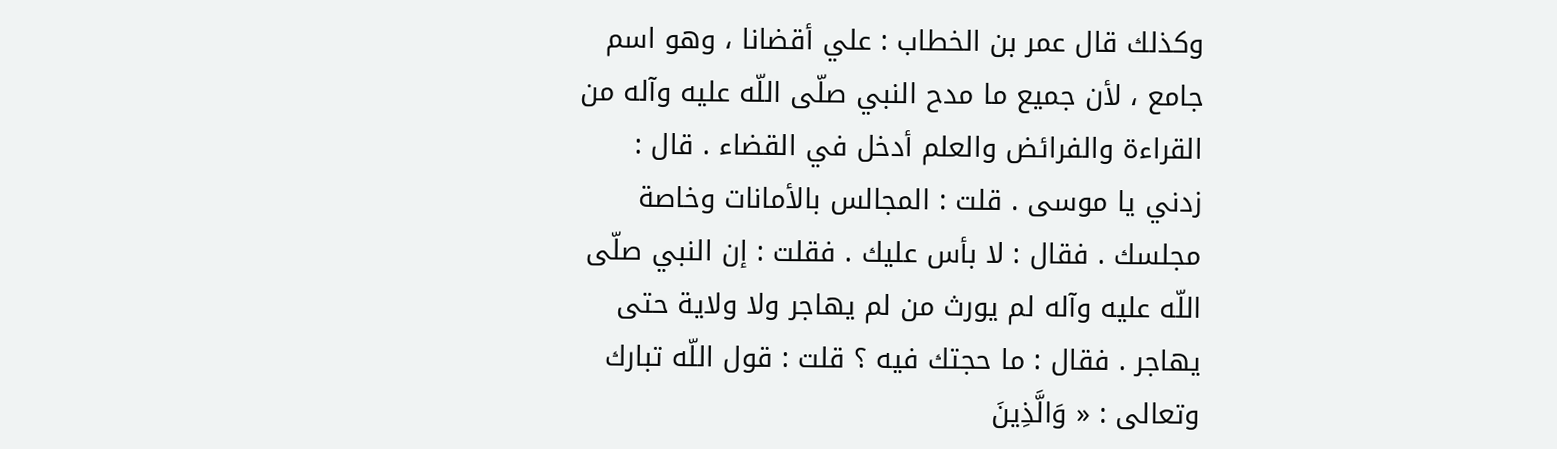وكذلك قال عمر بن الخطاب : علي أقضانا ، وهو اسم جامع ، لأن جميع ما مدح النبي صلّى اللّه عليه وآله من القراءة والفرائض والعلم أدخل في القضاء . قال : زدني يا موسى . قلت : المجالس بالأمانات وخاصة مجلسك . فقال : لا بأس عليك . فقلت : إن النبي صلّى اللّه عليه وآله لم يورث من لم يهاجر ولا ولاية حتى يهاجر . فقال : ما حجتك فيه ؟ قلت : قول اللّه تبارك وتعالى : « وَالَّذِينَ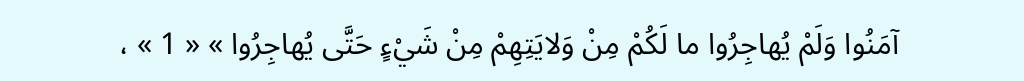آمَنُوا وَلَمْ يُهاجِرُوا ما لَكُمْ مِنْ وَلايَتِهِمْ مِنْ شَيْءٍ حَتَّى يُهاجِرُوا » « 1 » ،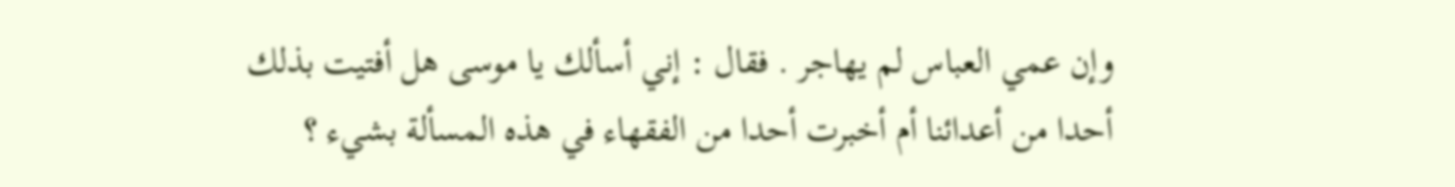وإن عمي العباس لم يهاجر . فقال : إني أسألك يا موسى هل أفتيت بذلك أحدا من أعدائنا أم أخبرت أحدا من الفقهاء في هذه المسألة بشيء ؟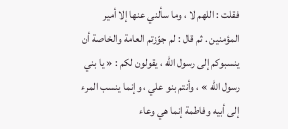فقلت : اللهم لا ، وما سألني عنها إلا أمير المؤمنين . ثم قال : لم جوّزتم العامة والخاصة أن ينسبوكم إلى رسول اللّه ، يقولون لكم : « يا بني رسول اللّه » ، وأنتم بنو علي ، وإنما ينسب المرء إلى أبيه وفاطمة إنما هي وعاء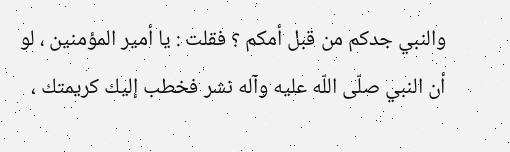والنبي جدكم من قبل أمكم ؟ فقلت : يا أمير المؤمنين ، لو أن النبي صلّى اللّه عليه وآله نشر فخطب إليك كريمتك ،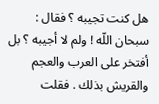هل كنت تجيبه ؟ فقال : سبحان اللّه ! ولم لا أجيبه ؟ بل أفتخر على العرب والعجم والقريش بذلك . فقلت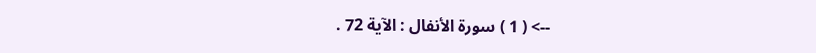--> ( 1 ) سورة الأنفال : الآية 72 .